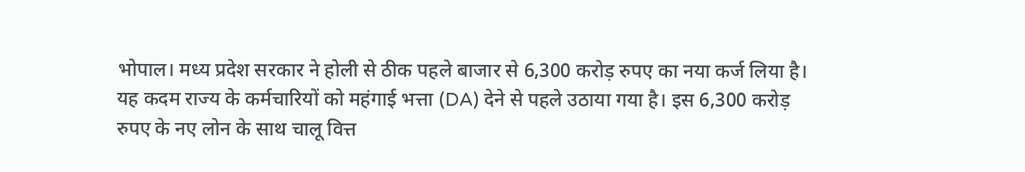भोपाल। मध्य प्रदेश सरकार ने होली से ठीक पहले बाजार से 6,300 करोड़ रुपए का नया कर्ज लिया है। यह कदम राज्य के कर्मचारियों को महंगाई भत्ता (DA) देने से पहले उठाया गया है। इस 6,300 करोड़ रुपए के नए लोन के साथ चालू वित्त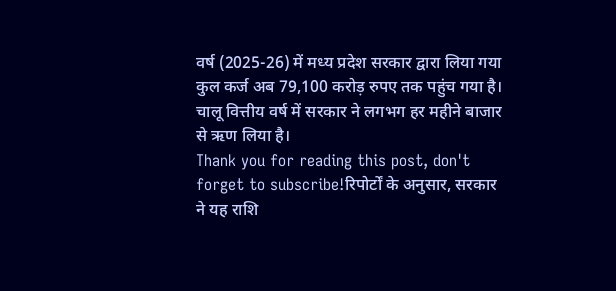वर्ष (2025-26) में मध्य प्रदेश सरकार द्वारा लिया गया कुल कर्ज अब 79,100 करोड़ रुपए तक पहुंच गया है। चालू वित्तीय वर्ष में सरकार ने लगभग हर महीने बाजार से ऋण लिया है।
Thank you for reading this post, don't forget to subscribe!रिपोर्टों के अनुसार, सरकार ने यह राशि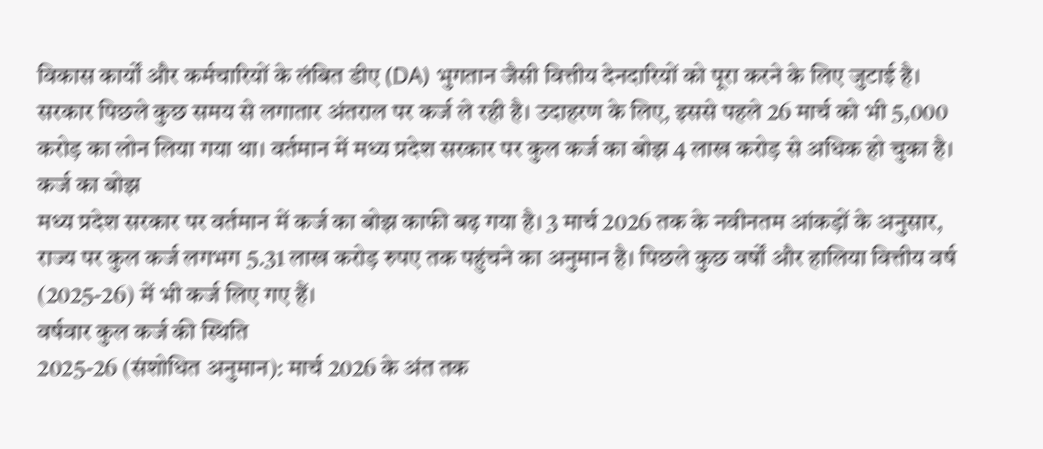विकास कार्यों और कर्मचारियों के लंबित डीए (DA) भुगतान जैसी वित्तीय देनदारियों को पूरा करने के लिए जुटाई है। सरकार पिछले कुछ समय से लगातार अंतराल पर कर्ज ले रही है। उदाहरण के लिए, इससे पहले 26 मार्च को भी 5,000 करोड़ का लोन लिया गया था। वर्तमान में मध्य प्रदेश सरकार पर कुल कर्ज का बोझ 4 लाख करोड़ से अधिक हो चुका है।
कर्ज का बोझ
मध्य प्रदेश सरकार पर वर्तमान में कर्ज का बोझ काफी बढ़ गया है। 3 मार्च 2026 तक के नवीनतम आंकड़ों के अनुसार, राज्य पर कुल कर्ज लगभग 5.31 लाख करोड़ रुपए तक पहुंचने का अनुमान है। पिछले कुछ वर्षों और हालिया वित्तीय वर्ष (2025-26) में भी कर्ज लिए गए हैं।
वर्षवार कुल कर्ज की स्थिति
2025-26 (संशोधित अनुमान): मार्च 2026 के अंत तक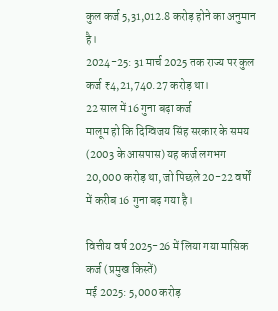कुल कर्ज 5,31,012.8 करोड़ होने का अनुमान है।
2024-25: 31 मार्च 2025 तक राज्य पर कुल कर्ज ₹4,21,740.27 करोड़ था।
22 साल में 16 गुना बढ़ा कर्ज
मालूम हो कि दिग्विजय सिंह सरकार के समय (2003 के आसपास) यह कर्ज लगभग 20,000 करोड़ था, जो पिछले 20-22 वर्षों में करीब 16 गुना बढ़ गया है।

वित्तीय वर्ष 2025-26 में लिया गया मासिक कर्ज (प्रमुख किस्तें)
मई 2025: 5,000 करोड़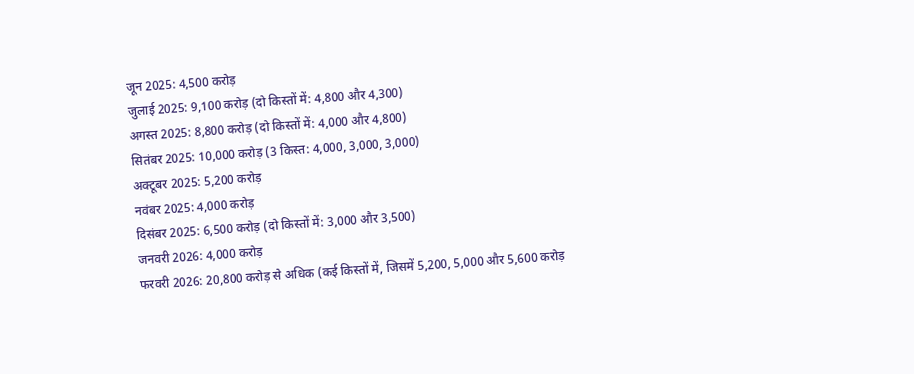जून 2025: 4,500 करोड़
जुलाई 2025: 9,100 करोड़ (दो किस्तों में: 4,800 और 4,300)
अगस्त 2025: 8,800 करोड़ (दो किस्तों में: 4,000 और 4,800)
सितंबर 2025: 10,000 करोड़ (3 किस्त: 4,000, 3,000, 3,000)
अक्टूबर 2025: 5,200 करोड़
नवंबर 2025: 4,000 करोड़
दिसंबर 2025: 6,500 करोड़ (दो किस्तों में: 3,000 और 3,500)
जनवरी 2026: 4,000 करोड़
फरवरी 2026: 20,800 करोड़ से अधिक (कई किस्तों में, जिसमें 5,200, 5,000 और 5,600 करोड़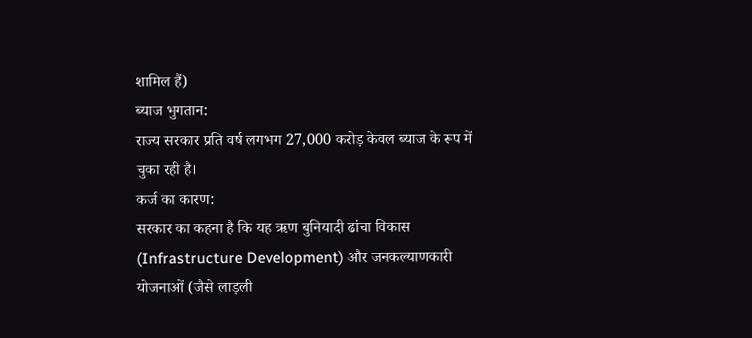शामिल हैं)
ब्याज भुगतान:
राज्य सरकार प्रति वर्ष लगभग 27,000 करोड़ केवल ब्याज के रूप में चुका रही है।
कर्ज का कारण:
सरकार का कहना है कि यह ऋण बुनियादी ढांचा विकास (Infrastructure Development) और जनकल्याणकारी योजनाओं (जैसे लाड़ली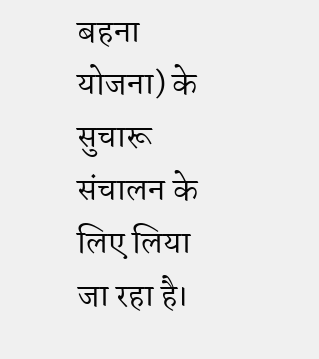बहना योजना) के सुचारू संचालन के लिए लिया जा रहा है।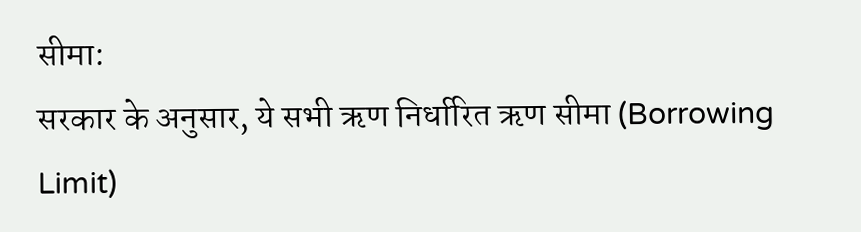सीमा:
सरकार के अनुसार, ये सभी ऋण निर्धारित ऋण सीमा (Borrowing Limit)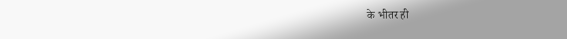के भीतर ही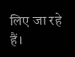लिए जा रहे हैं।